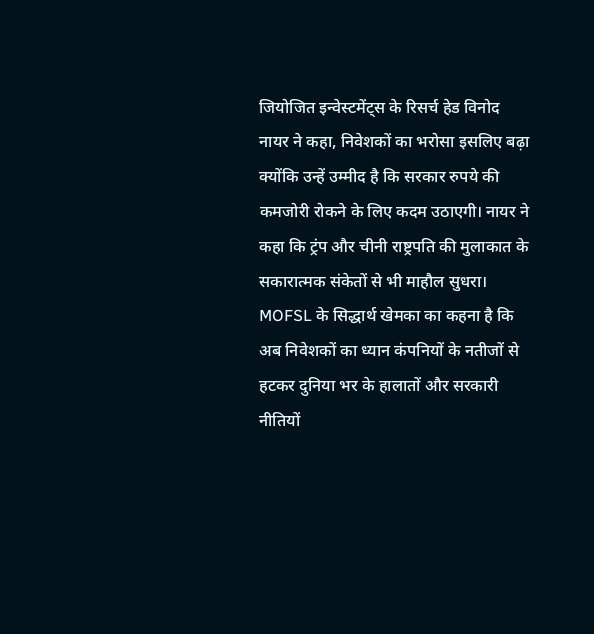जियोजित इन्वेस्टमेंट्स के रिसर्च हेड विनोद नायर ने कहा, निवेशकों का भरोसा इसलिए बढ़ा क्योंकि उन्हें उम्मीद है कि सरकार रुपये की कमजोरी रोकने के लिए कदम उठाएगी। नायर ने कहा कि ट्रंप और चीनी राष्ट्रपति की मुलाकात के सकारात्मक संकेतों से भी माहौल सुधरा। MOFSL के सिद्धार्थ खेमका का कहना है कि अब निवेशकों का ध्यान कंपनियों के नतीजों से हटकर दुनिया भर के हालातों और सरकारी नीतियों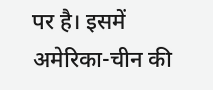पर है। इसमें अमेरिका-चीन की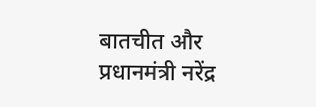बातचीत और प्रधानमंत्री नरेंद्र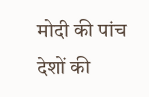मोदी की पांच देशों की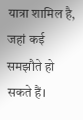यात्रा शामिल है, जहां कई समझौते हो सकते हैं।